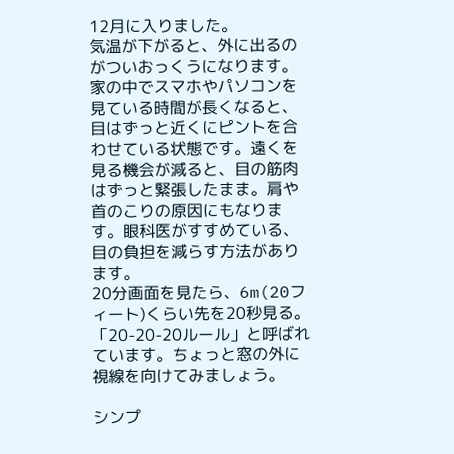12月に入りました。
気温が下がると、外に出るのがついおっくうになります。家の中でスマホやパソコンを見ている時間が長くなると、目はずっと近くにピントを合わせている状態です。遠くを見る機会が減ると、目の筋肉はずっと緊張したまま。肩や首のこりの原因にもなります。眼科医がすすめている、目の負担を減らす方法があります。
20分画面を見たら、6m(20フィート)くらい先を20秒見る。
「20-20-20ルール」と呼ばれています。ちょっと窓の外に視線を向けてみましょう。

シンプ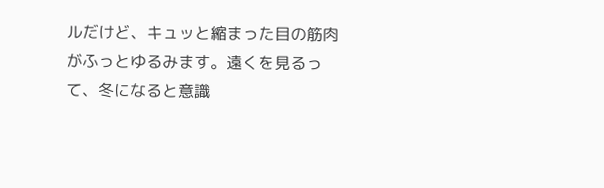ルだけど、キュッと縮まった目の筋肉がふっとゆるみます。遠くを見るって、冬になると意識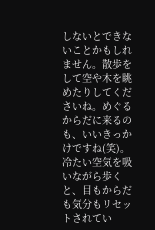しないとできないことかもしれません。散歩をして空や木を眺めたりしてくださいね。めぐるからだに来るのも、いいきっかけですね(笑)。冷たい空気を吸いながら歩くと、目もからだも気分もリセットされてい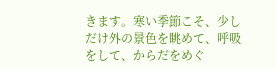きます。寒い季節こそ、少しだけ外の景色を眺めて、呼吸をして、からだをめぐ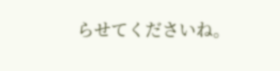らせてくださいね。